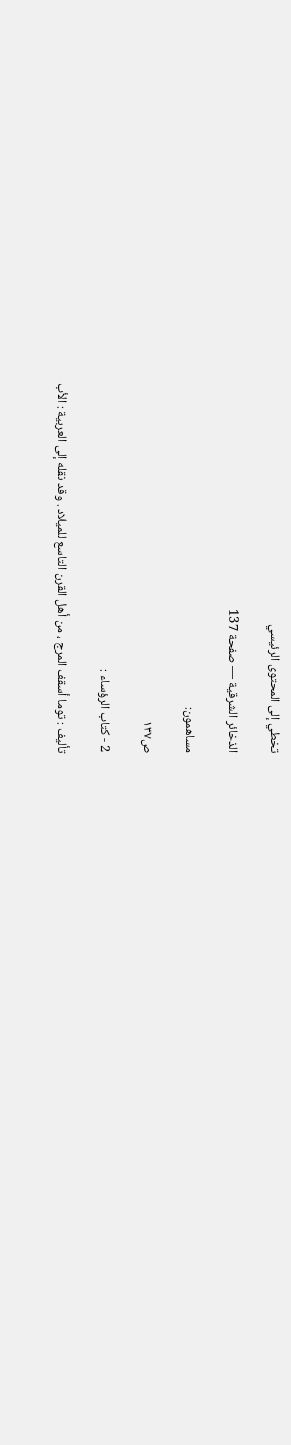تخطي إلى المحتوى الرئيسي

الذخائر الشرقية — صفحة 137

مساهمون:

ص١٣٧

2 - كتاب الرؤساء :

تأليف : توما أسقف المرج ، من أهل القرن التاسع للميلاد . وقد نقله إلى العربية : الأب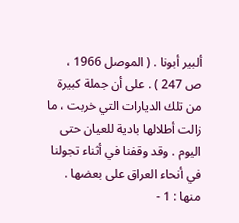ألبير أبونا . ( الموصل 1966 ، ص 247 ) . على أن جملة كبيرة من تلك الديارات التي خربت ، ما زالت أطلالها بادية للعيان حتى اليوم . وقد وقفنا في أثناء تجولنا في أنحاء العراق على بعضها . منها : 1 -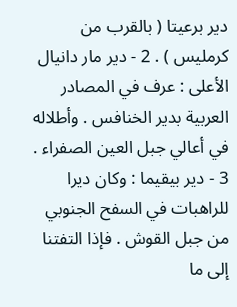دير برعيتا ( بالقرب من كرمليس ) . 2 - دير مار دانيال الأعلى : عرف في المصادر العربية بدير الخنافس . وأطلاله في أعالي جبل العين الصفراء . 3 - دير بيقيما : وكان ديرا للراهبات في السفح الجنوبي من جبل القوش . فإذا التفتنا إلى ما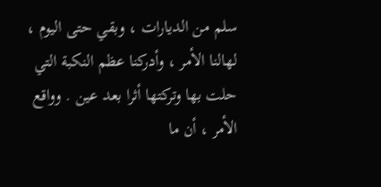سلم من الديارات ، وبقي حتى اليوم ، لهالنا الأمر ، وأدركنا عظم النكبة التي حلت بها وتركتها أثرا بعد عين . وواقع الأمر ، أن ما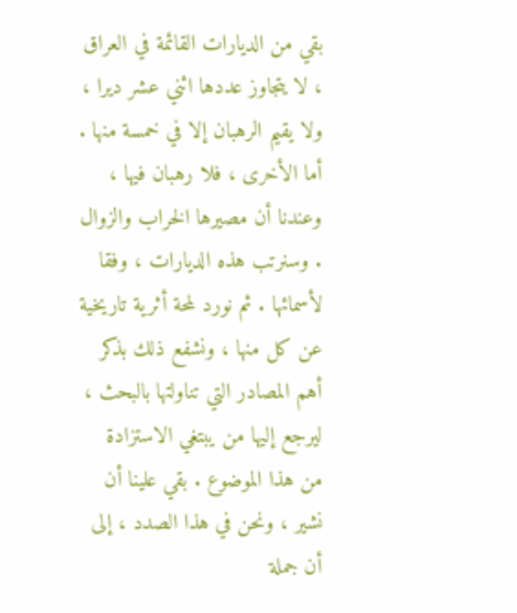بقي من الديارات القائمة في العراق ، لا يتجاوز عددها اثني عشر ديرا ، ولا يقيم الرهبان إلا في خمسة منها . أما الأخرى ، فلا رهبان فيها ، وعندنا أن مصيرها الخراب والزوال . وسنرتب هذه الديارات ، وفقا لأسمائها . ثم نورد لمحة أثرية تاريخية عن كل منها ، ونشفع ذلك بذكر أهم المصادر التي تناولتها بالبحث ، ليرجع إليها من يبتغي الاستزادة من هذا الموضوع . بقي علينا أن نشير ، ونحن في هذا الصدد ، إلى أن جملة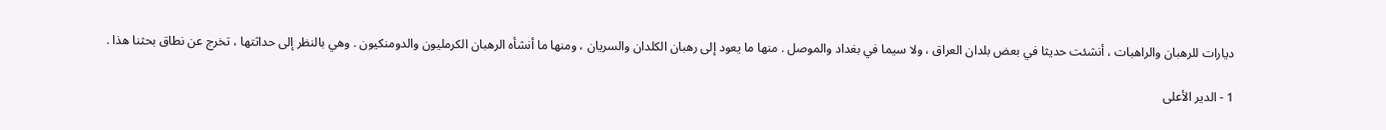ديارات للرهبان والراهبات ، أنشئت حديثا في بعض بلدان العراق ، ولا سيما في بغداد والموصل . منها ما يعود إلى رهبان الكلدان والسريان ، ومنها ما أنشأه الرهبان الكرمليون والدومنكيون . وهي بالنظر إلى حداثتها ، تخرج عن نطاق بحثنا هذا .

1 - الدير الأعلى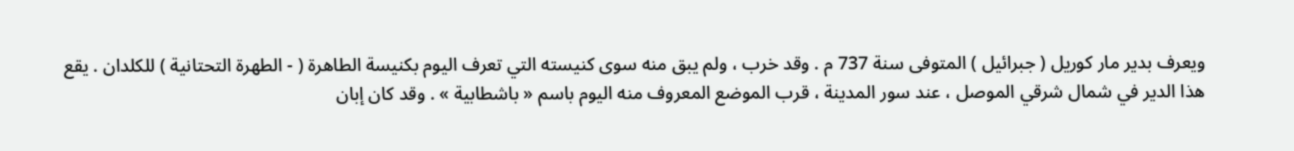ويعرف بدير مار كوريل ( جبرائيل ) المتوفى سنة 737 م . وقد خرب ، ولم يبق منه سوى كنيسته التي تعرف اليوم بكنيسة الطاهرة ( - الطهرة التحتانية ) للكلدان . يقع هذا الدير في شمال شرقي الموصل ، عند سور المدينة ، قرب الموضع المعروف منه اليوم باسم « باشطابية » . وقد كان إبان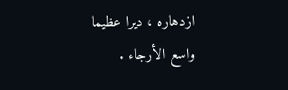ازدهاره ، ديرا عظيما واسع الأرجاء .